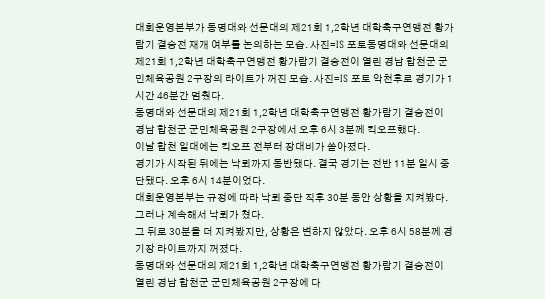대회운영본부가 동명대와 선문대의 제21회 1,2학년 대학축구연맹전 황가람기 결승전 재개 여부를 논의하는 모습. 사진=IS 포토동명대와 선문대의 제21회 1,2학년 대학축구연맹전 황가람기 결승전이 열린 경남 합천군 군민체육공원 2구장의 라이트가 꺼진 모습. 사진=IS 포토 악천후로 경기가 1시간 46분간 멈췄다.
동명대와 선문대의 제21회 1,2학년 대학축구연맹전 황가람기 결승전이 경남 합천군 군민체육공원 2구장에서 오후 6시 3분께 킥오프했다.
이날 합천 일대에는 킥오프 전부터 장대비가 쏟아졌다.
경기가 시작된 뒤에는 낙뢰까지 동반됐다. 결국 경기는 전반 11분 일시 중단됐다. 오후 6시 14분이었다.
대회운영본부는 규정에 따라 낙뢰 중단 직후 30분 동안 상황을 지켜봤다. 그러나 계속해서 낙뢰가 쳤다.
그 뒤로 30분을 더 지켜봤지만, 상황은 변하지 않았다. 오후 6시 58분께 경기장 라이트까지 꺼졌다.
동명대와 선문대의 제21회 1,2학년 대학축구연맹전 황가람기 결승전이 열린 경남 합천군 군민체육공원 2구장에 다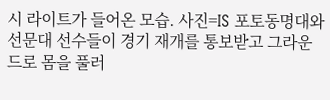시 라이트가 들어온 모습. 사진=IS 포토동명대와 선문대 선수들이 경기 재개를 통보받고 그라운드로 몸을 풀러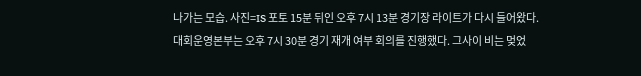나가는 모습. 사진=IS 포토 15분 뒤인 오후 7시 13분 경기장 라이트가 다시 들어왔다.
대회운영본부는 오후 7시 30분 경기 재개 여부 회의를 진행했다. 그사이 비는 멎었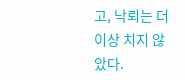고, 낙뢰는 더 이상 치지 않았다.